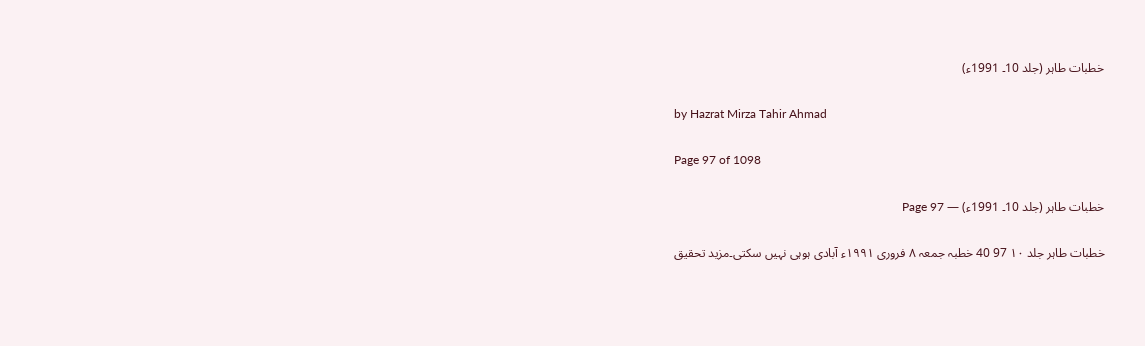خطبات طاہر (جلد 10۔ 1991ء)

by Hazrat Mirza Tahir Ahmad

Page 97 of 1098

خطبات طاہر (جلد 10۔ 1991ء) — Page 97

خطبات طاہر جلد ۱۰ 97 40 خطبہ جمعہ ۸ فروری ۱۹۹۱ء آبادی ہوہی نہیں سکتی۔مزید تحقیق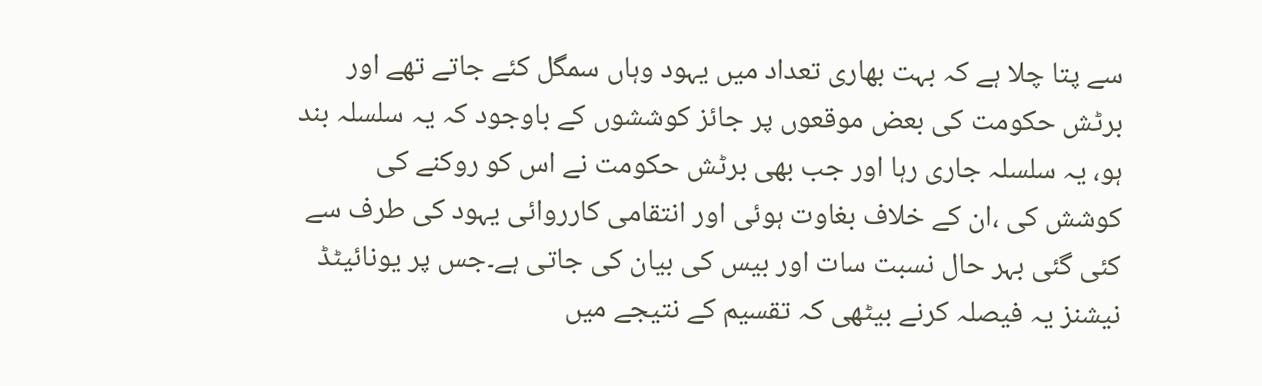سے پتا چلا ہے کہ بہت بھاری تعداد میں یہود وہاں سمگل کئے جاتے تھے اور برٹش حکومت کی بعض موقعوں پر جائز کوششوں کے باوجود کہ یہ سلسلہ بند ہو، یہ سلسلہ جاری رہا اور جب بھی برٹش حکومت نے اس کو روکنے کی کوشش کی ،ان کے خلاف بغاوت ہوئی اور انتقامی کارروائی یہود کی طرف سے کئی گئی بہر حال نسبت سات اور بیس کی بیان کی جاتی ہے۔جس پر یونائیٹڈ نیشنز یہ فیصلہ کرنے بیٹھی کہ تقسیم کے نتیجے میں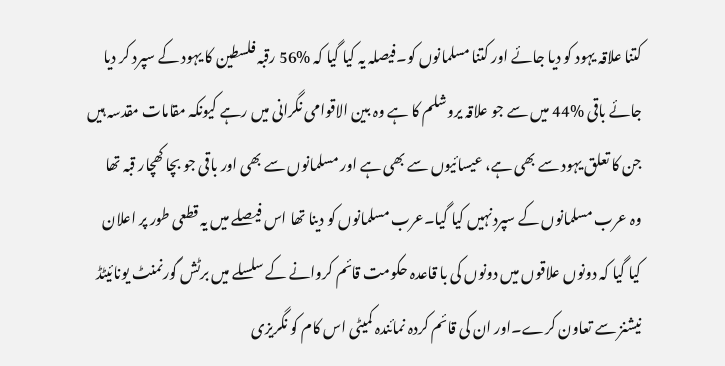کتنا علاقہ یہود کو دیا جائے اور کتنا مسلمانوں کو۔فیصلہ یہ کیا گیا کہ %56 رقبہ فلسطین کا یہود کے سپرد کر دیا جائے باقی %44 میں سے جو علاقہ یروشلم کا ہے وہ بین الاقوامی نگرانی میں رہے کیونکہ مقامات مقدسہ ہیں جن کا تعلق یہود سے بھی ہے، عیسائیوں سے بھی ہے اور مسلمانوں سے بھی اور باقی جو بچا کھچار قبہ تھا وہ عرب مسلمانوں کے سپردنہیں کیا گیا۔عرب مسلمانوں کو دینا تھا اس فیصلے میں یہ قطعی طور پر اعلان کیا گیا کہ دونوں علاقوں میں دونوں کی با قاعدہ حکومت قائم کروانے کے سلسلے میں برٹش گورنمنٹ یونائیٹڈ نیشنز سے تعاون کرے۔اور ان کی قائم کردہ نمائندہ کمیٹی اس کام کو نگریزی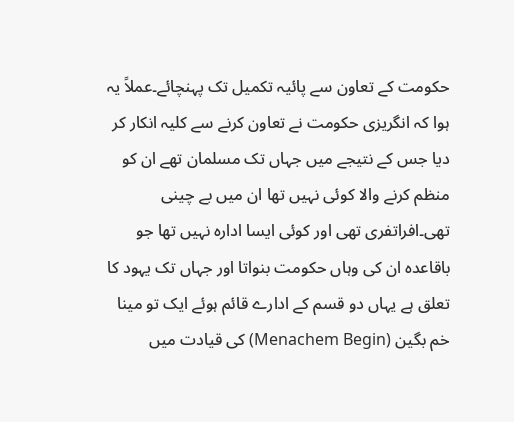حکومت کے تعاون سے پائیہ تکمیل تک پہنچائے۔عملاً یہ ہوا کہ انگریزی حکومت نے تعاون کرنے سے کلیہ انکار کر دیا جس کے نتیجے میں جہاں تک مسلمان تھے ان کو منظم کرنے والا کوئی نہیں تھا ان میں بے چینی تھی۔افراتفری تھی اور کوئی ایسا ادارہ نہیں تھا جو باقاعدہ ان کی وہاں حکومت بنواتا اور جہاں تک یہود کا تعلق ہے یہاں دو قسم کے ادارے قائم ہوئے ایک تو مینا خم بگین (Menachem Begin) کی قیادت میں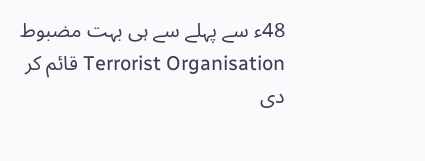48ء سے پہلے سے ہی بہت مضبوط Terrorist Organisation قائم کر دی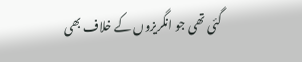گئی تھی جو انگریزوں کے خلاف بھی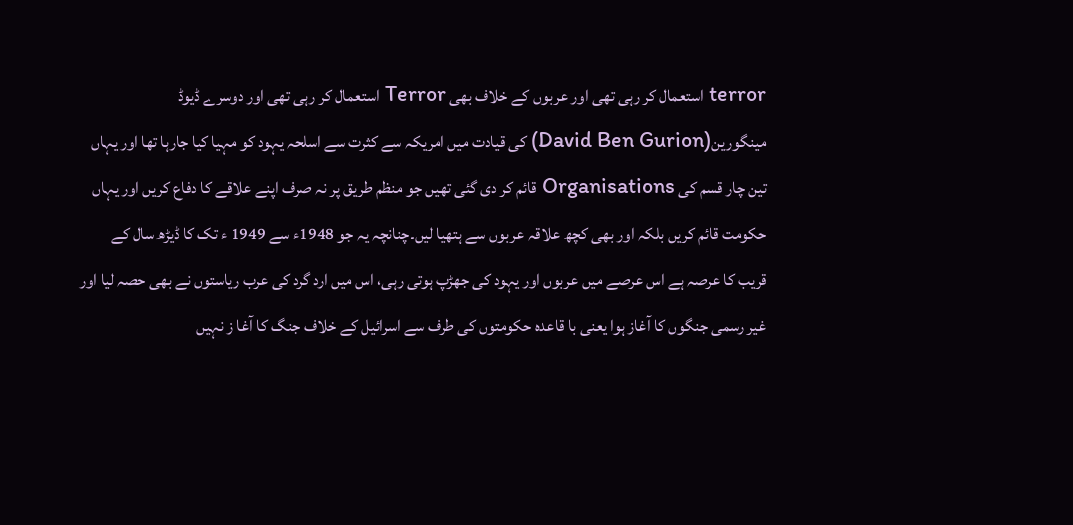terror استعمال کر رہی تھی اور عربوں کے خلاف بھی Terror استعمال کر رہی تھی اور دوسرے ڈیوڈ مینگورین(David Ben Gurion) کی قیادت میں امریکہ سے کثرت سے اسلحہ یہود کو مہیا کیا جارہا تھا اور یہاں تین چار قسم کی Organisations قائم کر دی گئی تھیں جو منظم طریق پر نہ صرف اپنے علاقے کا دفاع کریں اور یہاں حکومت قائم کریں بلکہ اور بھی کچھ علاقہ عربوں سے ہتھیا لیں۔چنانچہ یہ جو 1948ء سے 1949 ء تک کا ڈیڑھ سال کے قریب کا عرصہ ہے اس عرصے میں عربوں اور یہود کی جھڑپ ہوتی رہی، اس میں ارد گرد کی عرب ریاستوں نے بھی حصہ لیا اور غیر رسمی جنگوں کا آغاز ہوا یعنی با قاعدہ حکومتوں کی طرف سے اسرائیل کے خلاف جنگ کا آغا ز نہیں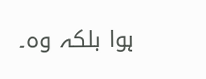ہوا بلکہ وہ۔